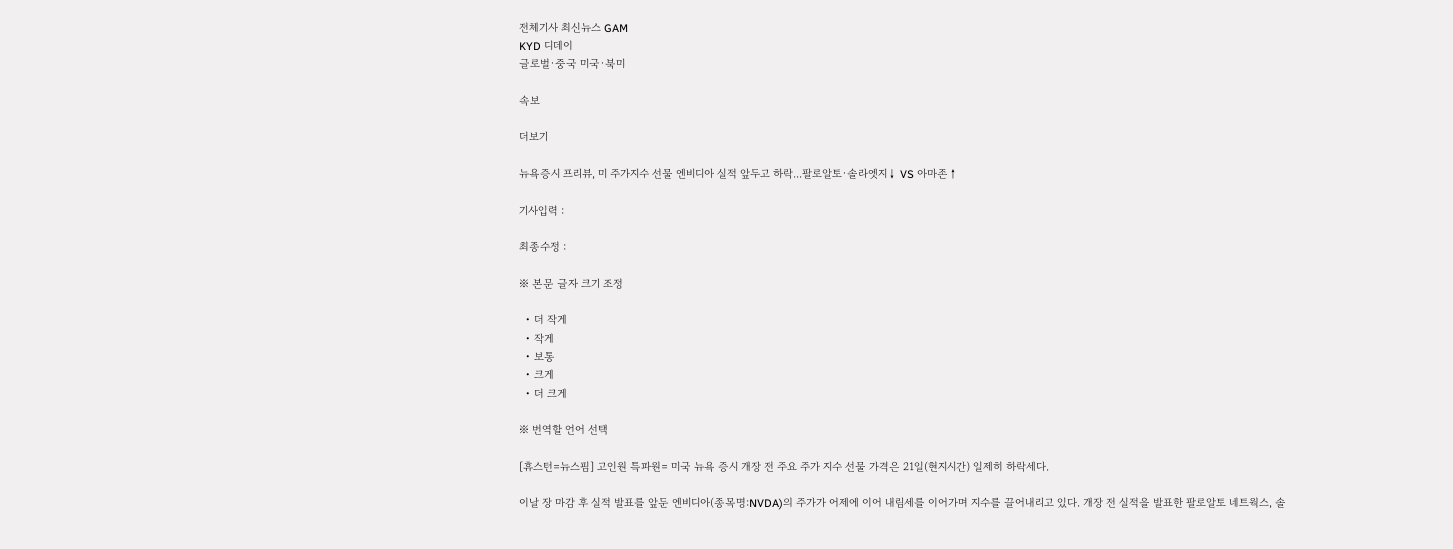전체기사 최신뉴스 GAM
KYD 디데이
글로벌·중국 미국·북미

속보

더보기

뉴욕증시 프리뷰, 미 주가지수 선물 엔비디아 실적 앞두고 하락...팔로알토·솔라엣지↓ VS 아마존↑

기사입력 :

최종수정 :

※ 본문 글자 크기 조정

  • 더 작게
  • 작게
  • 보통
  • 크게
  • 더 크게

※ 번역할 언어 선택

[휴스턴=뉴스핌] 고인원 특파원= 미국 뉴욕 증시 개장 전 주요 주가 지수 선물 가격은 21일(현지시간) 일제히 하락세다.

이날 장 마감 후 실적 발표를 앞둔 엔비디아(종목명:NVDA)의 주가가 어제에 이어 내림세를 이어가며 지수를 끌어내리고 있다. 개장 전 실적을 발표한 팔로알토 네트웍스, 솔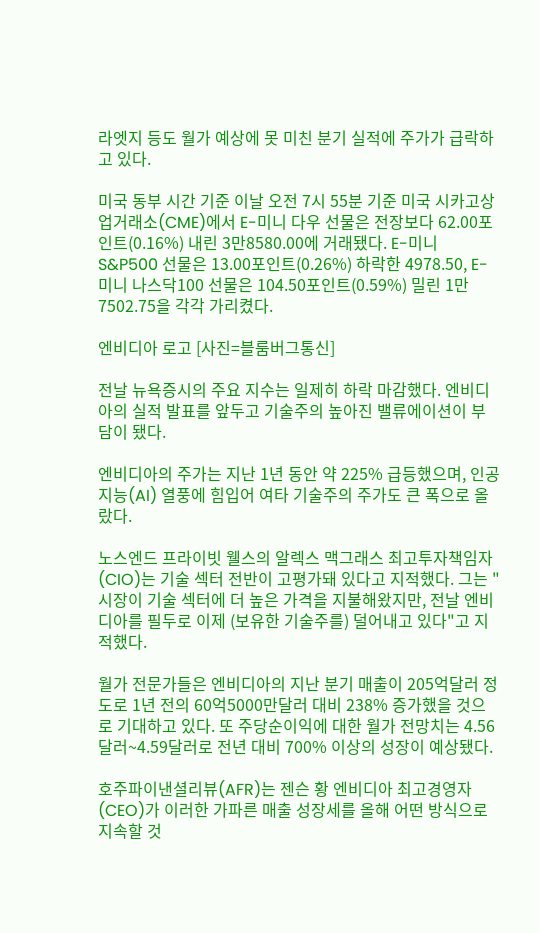라엣지 등도 월가 예상에 못 미친 분기 실적에 주가가 급락하고 있다.

미국 동부 시간 기준 이날 오전 7시 55분 기준 미국 시카고상업거래소(CME)에서 E-미니 다우 선물은 전장보다 62.00포인트(0.16%) 내린 3만8580.00에 거래됐다. E-미니 S&P500 선물은 13.00포인트(0.26%) 하락한 4978.50, E-미니 나스닥100 선물은 104.50포인트(0.59%) 밀린 1만7502.75을 각각 가리켰다.

엔비디아 로고 [사진=블룸버그통신]

전날 뉴욕증시의 주요 지수는 일제히 하락 마감했다. 엔비디아의 실적 발표를 앞두고 기술주의 높아진 밸류에이션이 부담이 됐다.

엔비디아의 주가는 지난 1년 동안 약 225% 급등했으며, 인공지능(AI) 열풍에 힘입어 여타 기술주의 주가도 큰 폭으로 올랐다.

노스엔드 프라이빗 웰스의 알렉스 맥그래스 최고투자책임자(CIO)는 기술 섹터 전반이 고평가돼 있다고 지적했다. 그는 "시장이 기술 섹터에 더 높은 가격을 지불해왔지만, 전날 엔비디아를 필두로 이제 (보유한 기술주를) 덜어내고 있다"고 지적했다.

월가 전문가들은 엔비디아의 지난 분기 매출이 205억달러 정도로 1년 전의 60억5000만달러 대비 238% 증가했을 것으로 기대하고 있다. 또 주당순이익에 대한 월가 전망치는 4.56달러~4.59달러로 전년 대비 700% 이상의 성장이 예상됐다.

호주파이낸셜리뷰(AFR)는 젠슨 황 엔비디아 최고경영자(CEO)가 이러한 가파른 매출 성장세를 올해 어떤 방식으로 지속할 것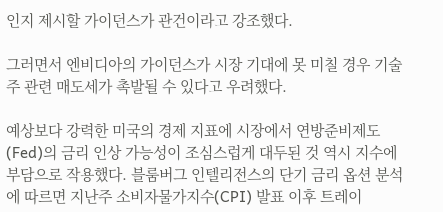인지 제시할 가이던스가 관건이라고 강조했다.

그러면서 엔비디아의 가이던스가 시장 기대에 못 미칠 경우 기술주 관련 매도세가 촉발될 수 있다고 우려했다.

예상보다 강력한 미국의 경제 지표에 시장에서 연방준비제도(Fed)의 금리 인상 가능성이 조심스럽게 대두된 것 역시 지수에 부담으로 작용했다. 블룸버그 인텔리전스의 단기 금리 옵션 분석에 따르면 지난주 소비자물가지수(CPI) 발표 이후 트레이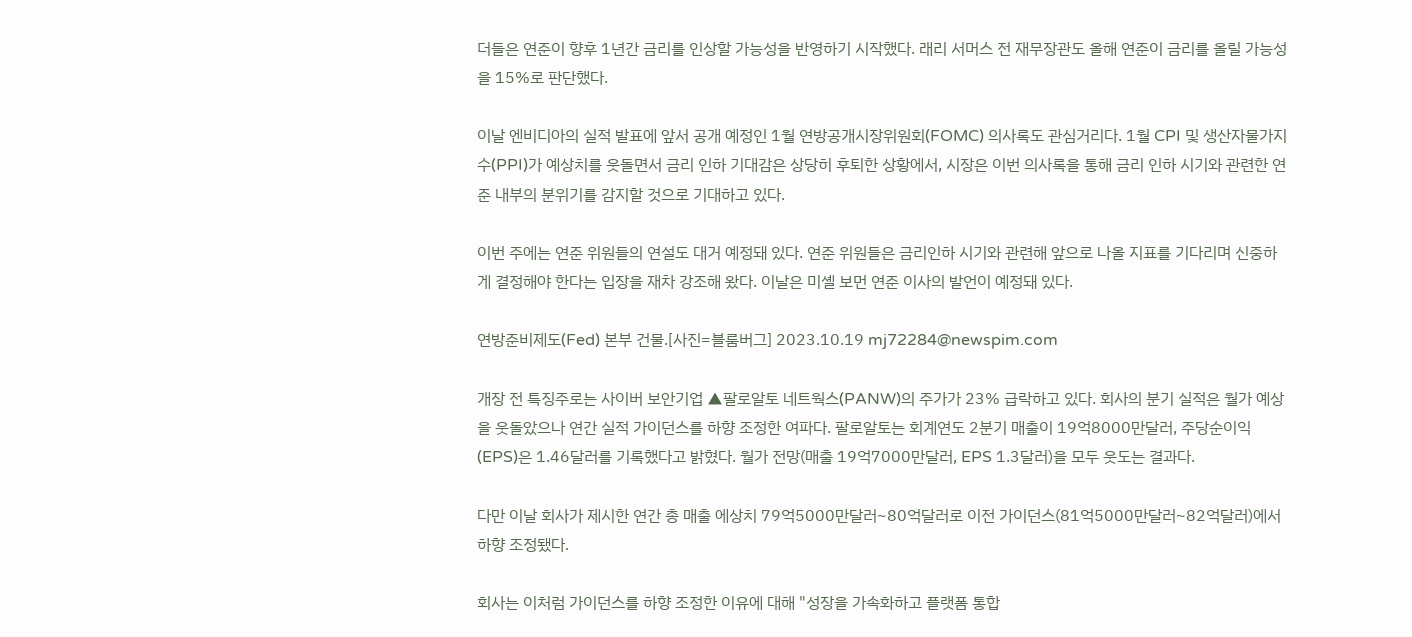더들은 연준이 향후 1년간 금리를 인상할 가능성을 반영하기 시작했다. 래리 서머스 전 재무장관도 올해 연준이 금리를 올릴 가능성을 15%로 판단했다.

이날 엔비디아의 실적 발표에 앞서 공개 예정인 1월 연방공개시장위원회(FOMC) 의사록도 관심거리다. 1월 CPI 및 생산자물가지수(PPI)가 예상치를 웃돌면서 금리 인하 기대감은 상당히 후퇴한 상황에서, 시장은 이번 의사록을 통해 금리 인하 시기와 관련한 연준 내부의 분위기를 감지할 것으로 기대하고 있다.

이번 주에는 연준 위원들의 연설도 대거 예정돼 있다. 연준 위원들은 금리인하 시기와 관련해 앞으로 나올 지표를 기다리며 신중하게 결정해야 한다는 입장을 재차 강조해 왔다. 이날은 미셸 보먼 연준 이사의 발언이 예정돼 있다.

연방준비제도(Fed) 본부 건물.[사진=블룸버그] 2023.10.19 mj72284@newspim.com

개장 전 특징주로는 사이버 보안기업 ▲팔로알토 네트웍스(PANW)의 주가가 23% 급락하고 있다. 회사의 분기 실적은 월가 예상을 웃돌았으나 연간 실적 가이던스를 하향 조정한 여파다. 팔로알토는 회계연도 2분기 매출이 19억8000만달러, 주당순이익(EPS)은 1.46달러를 기록했다고 밝혔다. 월가 전망(매출 19억7000만달러, EPS 1.3달러)을 모두 웃도는 결과다.

다만 이날 회사가 제시한 연간 총 매출 에상치 79억5000만달러~80억달러로 이전 가이던스(81억5000만달러~82억달러)에서 하향 조정됐다.

회사는 이처럼 가이던스를 하향 조정한 이유에 대해 "성장을 가속화하고 플랫폼 통합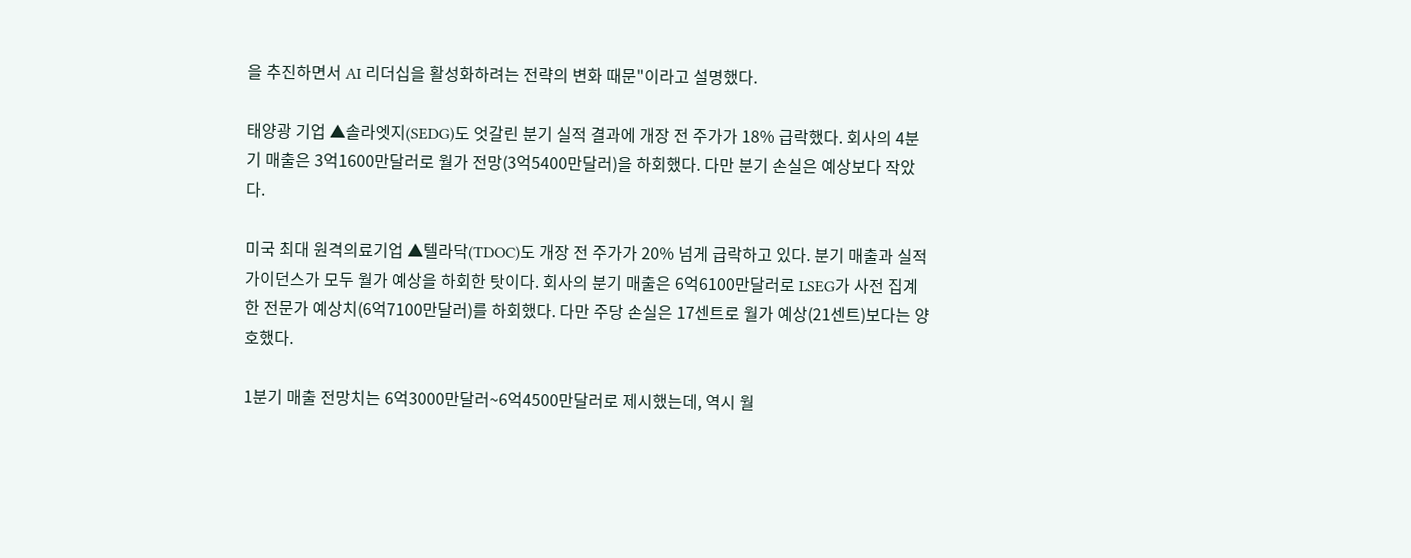을 추진하면서 AI 리더십을 활성화하려는 전략의 변화 때문"이라고 설명했다.

태양광 기업 ▲솔라엣지(SEDG)도 엇갈린 분기 실적 결과에 개장 전 주가가 18% 급락했다. 회사의 4분기 매출은 3억1600만달러로 월가 전망(3억5400만달러)을 하회했다. 다만 분기 손실은 예상보다 작았다.

미국 최대 원격의료기업 ▲텔라닥(TDOC)도 개장 전 주가가 20% 넘게 급락하고 있다. 분기 매출과 실적 가이던스가 모두 월가 예상을 하회한 탓이다. 회사의 분기 매출은 6억6100만달러로 LSEG가 사전 집계한 전문가 예상치(6억7100만달러)를 하회했다. 다만 주당 손실은 17센트로 월가 예상(21센트)보다는 양호했다.

1분기 매출 전망치는 6억3000만달러~6억4500만달러로 제시했는데, 역시 월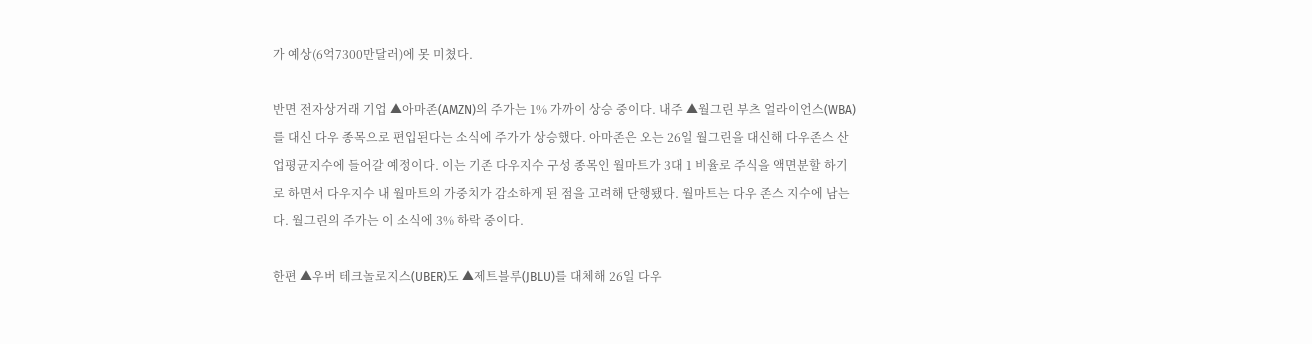가 예상(6억7300만달러)에 못 미쳤다.

반면 전자상거래 기업 ▲아마존(AMZN)의 주가는 1% 가까이 상승 중이다. 내주 ▲월그린 부츠 얼라이언스(WBA)를 대신 다우 종목으로 편입된다는 소식에 주가가 상승했다. 아마존은 오는 26일 월그린을 대신해 다우존스 산업평균지수에 들어갈 예정이다. 이는 기존 다우지수 구성 종목인 월마트가 3대 1 비율로 주식을 액면분할 하기로 하면서 다우지수 내 월마트의 가중치가 감소하게 된 점을 고려해 단행됐다. 월마트는 다우 존스 지수에 남는다. 월그린의 주가는 이 소식에 3% 하락 중이다.

한편 ▲우버 테크놀로지스(UBER)도 ▲제트블루(JBLU)를 대체해 26일 다우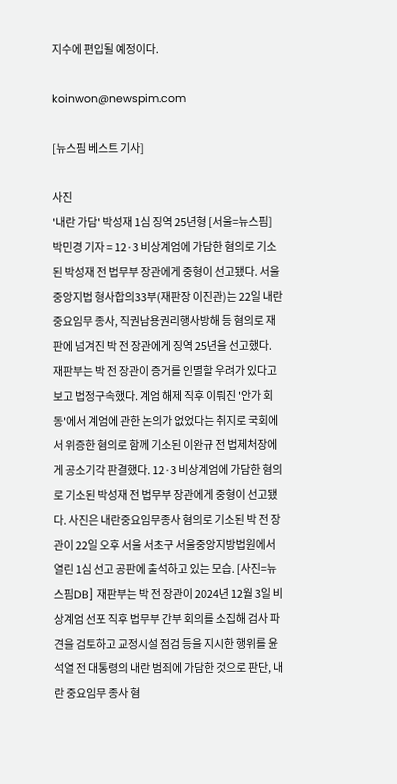지수에 편입될 예정이다.

koinwon@newspim.com

[뉴스핌 베스트 기사]

사진
'내란 가담' 박성재 1심 징역 25년형 [서울=뉴스핌] 박민경 기자 = 12·3 비상계엄에 가담한 혐의로 기소된 박성재 전 법무부 장관에게 중형이 선고됐다. 서울중앙지법 형사합의33부(재판장 이진관)는 22일 내란 중요임무 종사, 직권남용권리행사방해 등 혐의로 재판에 넘겨진 박 전 장관에게 징역 25년을 선고했다. 재판부는 박 전 장관이 증거를 인멸할 우려가 있다고 보고 법정구속했다. 계엄 해제 직후 이뤄진 '안가 회동'에서 계엄에 관한 논의가 없었다는 취지로 국회에서 위증한 혐의로 함께 기소된 이완규 전 법제처장에게 공소기각 판결했다. 12·3 비상계엄에 가담한 혐의로 기소된 박성재 전 법무부 장관에게 중형이 선고됐다. 사진은 내란중요임무종사 혐의로 기소된 박 전 장관이 22일 오후 서울 서초구 서울중앙지방법원에서 열린 1심 선고 공판에 출석하고 있는 모습. [사진=뉴스핌DB] 재판부는 박 전 장관이 2024년 12월 3일 비상계엄 선포 직후 법무부 간부 회의를 소집해 검사 파견을 검토하고 교정시설 점검 등을 지시한 행위를 윤석열 전 대통령의 내란 범죄에 가담한 것으로 판단, 내란 중요임무 종사 혐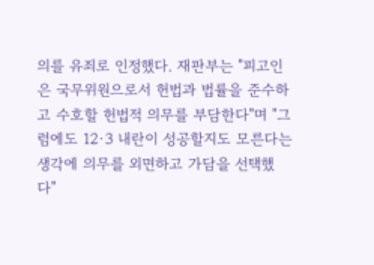의를 유죄로 인정했다. 재판부는 "피고인은 국무위원으로서 헌법과 법률을 준수하고 수호할 헌법적 의무를 부담한다"며 "그럼에도 12·3 내란이 성공할지도 모른다는 생각에 의무를 외면하고 가담을 선택했다"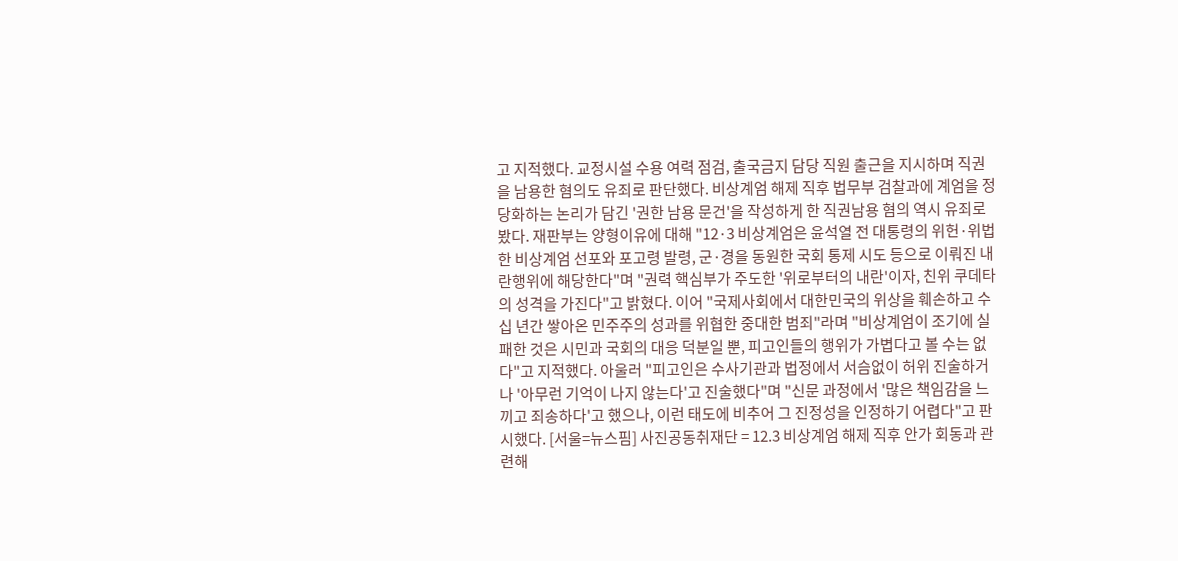고 지적했다. 교정시설 수용 여력 점검, 출국금지 담당 직원 출근을 지시하며 직권을 남용한 혐의도 유죄로 판단했다. 비상계엄 해제 직후 법무부 검찰과에 계엄을 정당화하는 논리가 담긴 '권한 남용 문건'을 작성하게 한 직권남용 혐의 역시 유죄로 봤다. 재판부는 양형이유에 대해 "12·3 비상계엄은 윤석열 전 대통령의 위헌·위법한 비상계엄 선포와 포고령 발령, 군·경을 동원한 국회 통제 시도 등으로 이뤄진 내란행위에 해당한다"며 "권력 핵심부가 주도한 '위로부터의 내란'이자, 친위 쿠데타의 성격을 가진다"고 밝혔다. 이어 "국제사회에서 대한민국의 위상을 훼손하고 수십 년간 쌓아온 민주주의 성과를 위협한 중대한 범죄"라며 "비상계엄이 조기에 실패한 것은 시민과 국회의 대응 덕분일 뿐, 피고인들의 행위가 가볍다고 볼 수는 없다"고 지적했다. 아울러 "피고인은 수사기관과 법정에서 서슴없이 허위 진술하거나 '아무런 기억이 나지 않는다'고 진술했다"며 "신문 과정에서 '많은 책임감을 느끼고 죄송하다'고 했으나, 이런 태도에 비추어 그 진정성을 인정하기 어렵다"고 판시했다. [서울=뉴스핌] 사진공동취재단 = 12.3 비상계엄 해제 직후 안가 회동과 관련해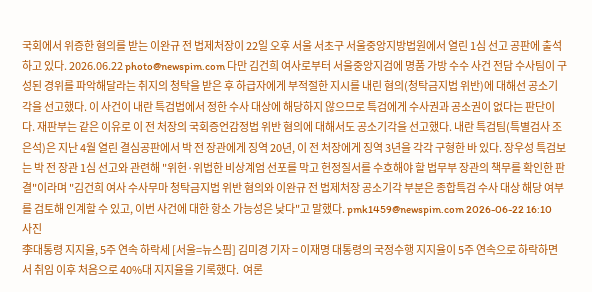국회에서 위증한 혐의를 받는 이완규 전 법제처장이 22일 오후 서울 서초구 서울중앙지방법원에서 열린 1심 선고 공판에 출석하고 있다. 2026.06.22 photo@newspim.com 다만 김건희 여사로부터 서울중앙지검에 명품 가방 수수 사건 전담 수사팀이 구성된 경위를 파악해달라는 취지의 청탁을 받은 후 하급자에게 부적절한 지시를 내린 혐의(청탁금지법 위반)에 대해선 공소기각을 선고했다. 이 사건이 내란 특검법에서 정한 수사 대상에 해당하지 않으므로 특검에게 수사권과 공소권이 없다는 판단이다. 재판부는 같은 이유로 이 전 처장의 국회증언감정법 위반 혐의에 대해서도 공소기각을 선고했다. 내란 특검팀(특별검사 조은석)은 지난 4월 열린 결심공판에서 박 전 장관에게 징역 20년, 이 전 처장에게 징역 3년을 각각 구형한 바 있다. 장우성 특검보는 박 전 장관 1심 선고와 관련해 "위헌·위법한 비상계엄 선포를 막고 헌정질서를 수호해야 할 법무부 장관의 책무를 확인한 판결"이라며 "김건희 여사 수사무마 청탁금지법 위반 혐의와 이완규 전 법제처장 공소기각 부분은 종합특검 수사 대상 해당 여부를 검토해 인계할 수 있고, 이번 사건에 대한 항소 가능성은 낮다"고 말했다. pmk1459@newspim.com 2026-06-22 16:10
사진
李대통령 지지율, 5주 연속 하락세 [서울=뉴스핌] 김미경 기자 = 이재명 대통령의 국정수행 지지율이 5주 연속으로 하락하면서 취임 이후 처음으로 40%대 지지율을 기록했다.  여론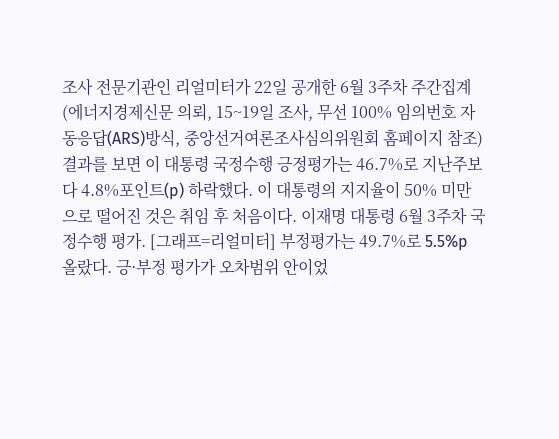조사 전문기관인 리얼미터가 22일 공개한 6월 3주차 주간집계(에너지경제신문 의뢰, 15~19일 조사, 무선 100% 임의번호 자동응답(ARS)방식, 중앙선거여론조사심의위원회 홈페이지 참조) 결과를 보면 이 대통령 국정수행 긍정평가는 46.7%로 지난주보다 4.8%포인트(p) 하락했다. 이 대통령의 지지율이 50% 미만으로 떨어진 것은 취임 후 처음이다. 이재명 대통령 6월 3주차 국정수행 평가. [그래프=리얼미터] 부정평가는 49.7%로 5.5%p 올랐다. 긍·부정 평가가 오차범위 안이었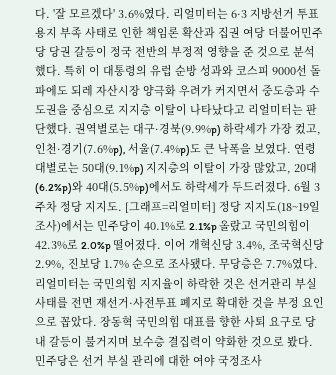다. '잘 모르겠다' 3.6%였다. 리얼미터는 6·3 지방선거 투표용지 부족 사태로 인한 책임론 확산과 집권 여당 더불어민주당 당권 갈등이 정국 전반의 부정적 영향을 준 것으로 분석했다. 특히 이 대통령의 유럽 순방 성과와 코스피 9000선 돌파에도 되레 자산시장 양극화 우려가 커지면서 중도층과 수도권을 중심으로 지지층 이탈이 나타났다고 리얼미터는 판단했다. 권역별로는 대구·경북(9.9%p) 하락세가 가장 컸고, 인천·경기(7.6%p), 서울(7.4%p)도 큰 낙폭을 보였다. 연령대별로는 50대(9.1%p) 지지층의 이탈이 가장 많았고, 20대(6.2%p)와 40대(5.5%p)에서도 하락세가 두드러졌다. 6월 3주차 정당 지지도. [그래프=리얼미터] 정당 지지도(18~19일 조사)에서는 민주당이 40.1%로 2.1%p 올랐고 국민의힘이 42.3%로 2.0%p 떨어졌다. 이어 개혁신당 3.4%, 조국혁신당 2.9%, 진보당 1.7% 순으로 조사됐다. 무당층은 7.7%였다. 리얼미터는 국민의힘 지지율이 하락한 것은 선거관리 부실 사태를 전면 재선거·사전투표 폐지로 확대한 것을 부정 요인으로 꼽았다. 장동혁 국민의힘 대표를 향한 사퇴 요구로 당내 갈등이 불거지며 보수층 결집력이 약화한 것으로 봤다. 민주당은 선거 부실 관리에 대한 여야 국정조사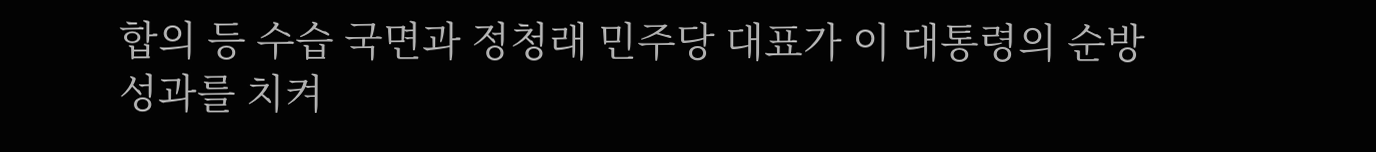합의 등 수습 국면과 정청래 민주당 대표가 이 대통령의 순방 성과를 치켜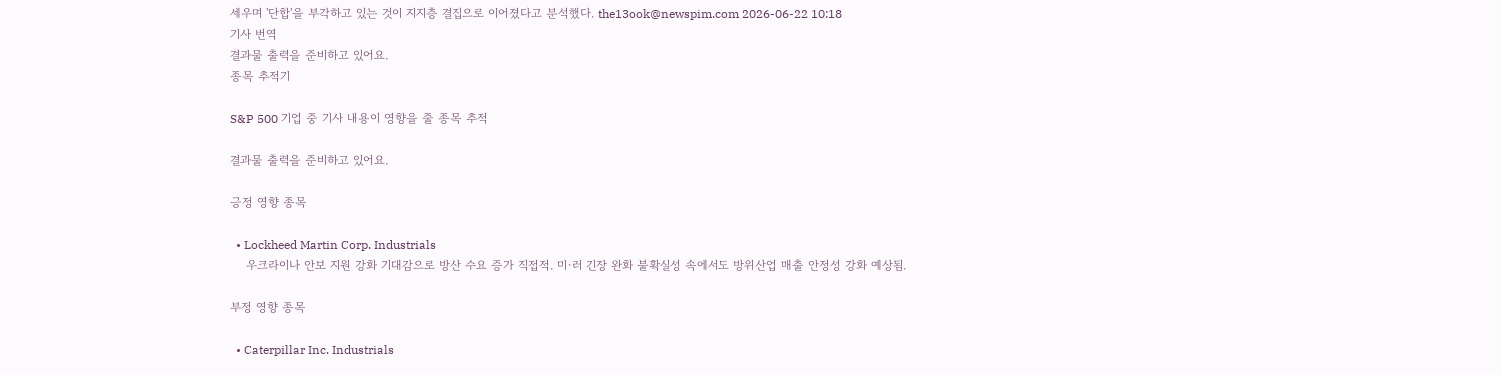세우며 '단합'을 부각하고 있는 것이 지지층 결집으로 이어졌다고 분석했다. the13ook@newspim.com 2026-06-22 10:18
기사 번역
결과물 출력을 준비하고 있어요.
종목 추적기

S&P 500 기업 중 기사 내용이 영향을 줄 종목 추적

결과물 출력을 준비하고 있어요.

긍정 영향 종목

  • Lockheed Martin Corp. Industrials
    우크라이나 안보 지원 강화 기대감으로 방산 수요 증가 직접적. 미·러 긴장 완화 불확실성 속에서도 방위산업 매출 안정성 강화 예상됨.

부정 영향 종목

  • Caterpillar Inc. Industrials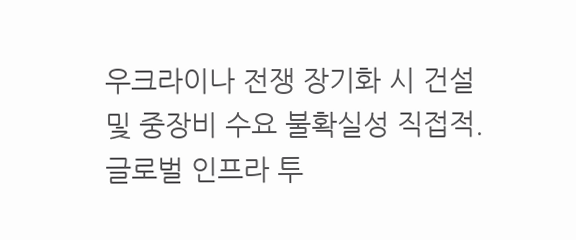우크라이나 전쟁 장기화 시 건설 및 중장비 수요 불확실성 직접적. 글로벌 인프라 투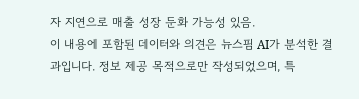자 지연으로 매출 성장 둔화 가능성 있음.
이 내용에 포함된 데이터와 의견은 뉴스핌 AI가 분석한 결과입니다. 정보 제공 목적으로만 작성되었으며, 특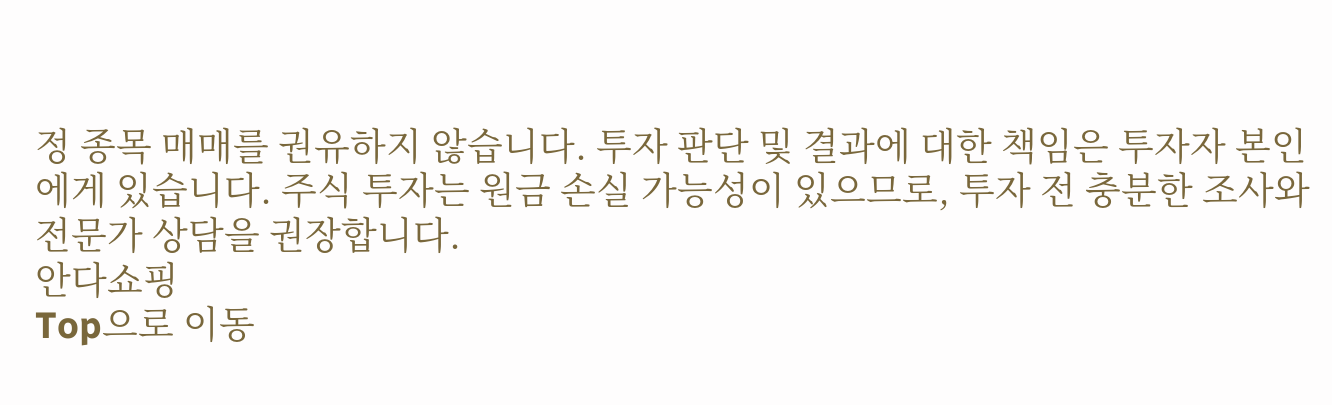정 종목 매매를 권유하지 않습니다. 투자 판단 및 결과에 대한 책임은 투자자 본인에게 있습니다. 주식 투자는 원금 손실 가능성이 있으므로, 투자 전 충분한 조사와 전문가 상담을 권장합니다.
안다쇼핑
Top으로 이동